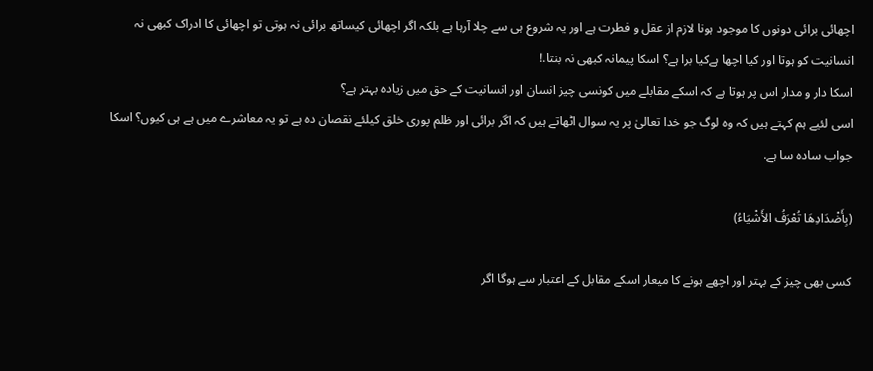اچھائی برائی دونوں کا موجود ہونا لازم از عقل و فطرت ہے اور یہ شروع ہی سے چلا آرہا ہے بلکہ اگر اچھائی کیساتھ برائی نہ ہوتی تو اچھائی کا ادراک کبھی نہ انسانیت کو ہوتا اور کیا اچھا ہےکیا برا ہے؟ اسکا پیمانہ کبھی نہ بنتا.!
اسکا دار و مدار اس پر ہوتا ہے کہ اسکے مقابلے میں کونسی چیز انسان اور انسانیت کے حق میں زیادہ بہتر ہے؟
اسی لئیے ہم کہتے ہیں کہ وہ لوگ جو خدا تعالیٰ پر یہ سوال اٹھاتے ہیں کہ اگر برائی اور ظلم پوری خلق کیلئے نقصان دہ ہے تو یہ معاشرے میں ہے ہی کیوں؟ اسکا جواب سادہ سا ہے.

(بِأَضْدَادِهَا تُعْرَفُ الأَشْيَاءُ)

کسی بھی چیز کے بہتر اور اچھے ہونے کا میعار اسکے مقابل کے اعتبار سے ہوگا اگر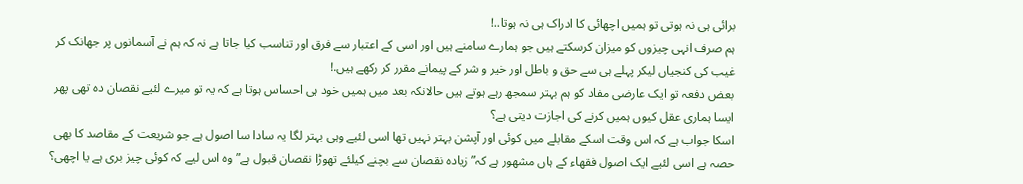برائی ہی نہ ہوتی تو ہمیں اچھائی کا ادراک ہی نہ ہوتا..!
ہم صرف انہی چیزوں کو میزان کرسکتے ہیں جو ہمارے سامنے ہیں اور اسی کے اعتبار سے فرق اور تناسب کیا جاتا ہے نہ کہ ہم نے آسمانوں پر جھانک کر غیب کی کنجیاں لیکر پہلے ہی سے حق و باطل اور خیر و شر کے پیمانے مقرر کر رکھے ہیں.!
بعض دفعہ تو ایک عارضی مفاد کو ہم بہتر سمجھ رہے ہوتے ہیں حالانکہ بعد میں ہمیں خود ہی احساس ہوتا ہے کہ یہ تو میرے لئیے نقصان دہ تھی پھر ایسا ہماری عقل کیوں ہمیں کرنے کی اجازت دیتی ہے؟
اسکا جواب ہے کہ اس وقت اسکے مقابلے میں کوئی اور آپشن بہتر نہیں تھا اسی لئیے وہی بہتر لگا یہ سادا سا اصول ہے جو شریعت کے مقاصد کا بھی حصہ ہے اسی لئیے ایک اصول فقھاء کے ہاں مشھور ہے کہ” زیادہ نقصان سے بچنے کیلئے تھوڑا نقصان قبول ہے” وہ اس لیے کہ کوئی چیز بری ہے یا اچھی؟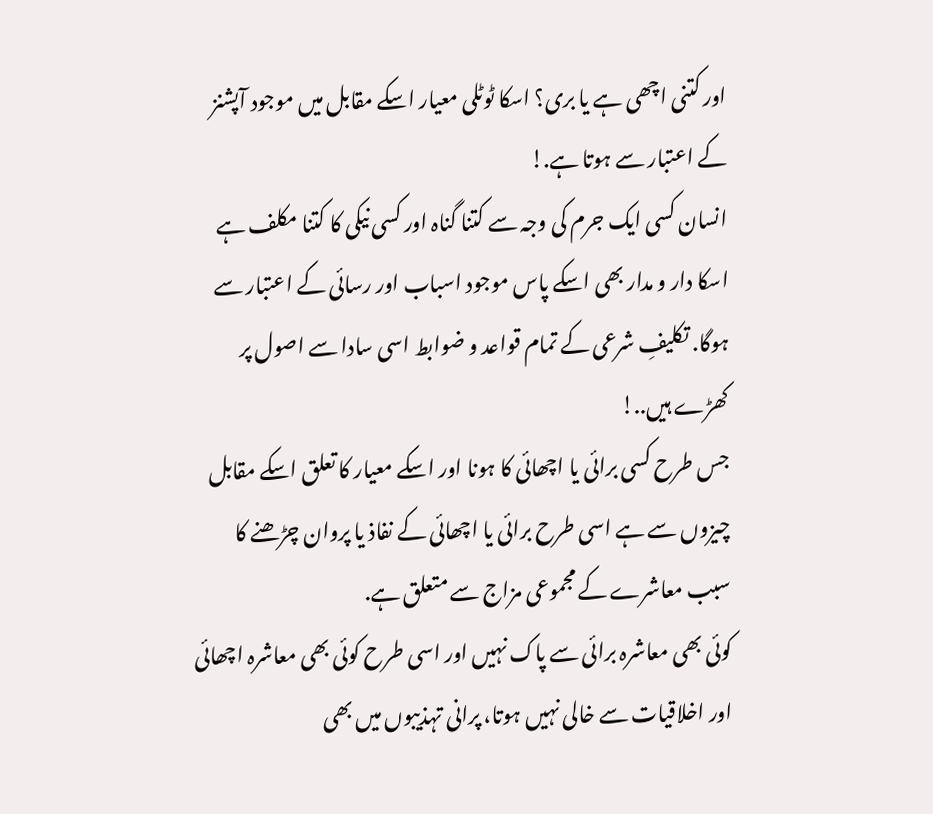اور کتنی اچھی ہے یا بری؟ اسکا ٹوٹلی معیار اسکے مقابل میں موجود آپشنز کے اعتبار سے ہوتا ہے.!
انسان کسی ایک جرم کی وجہ سے کتنا گناہ اور کسی نیکی کا کتنا مکلف ہے اسکا دار و مدار بھی اسکے پاس موجود اسباب اور رسائی کے اعتبار سے ہوگا. تکلیفِ شرعی کے تمام قواعد و ضوابط اسی سادا سے اصول پر کھڑے ہیں..!
جس طرح کسی برائی یا اچھائی کا ہونا اور اسکے معیار کا تعلق اسکے مقابل چیزوں سے ہے اسی طرح برائی یا اچھائی کے نفاذ یا پروان چڑھنے کا سبب معاشرے کے مجموعی مزاج سے متعلق ہے.
کوئی بھی معاشرہ برائی سے پاک نہیں اور اسی طرح کوئی بھی معاشرہ اچھائی اور اخلاقیات سے خالی نہیں ہوتا، پرانی تہذیبوں میں بھی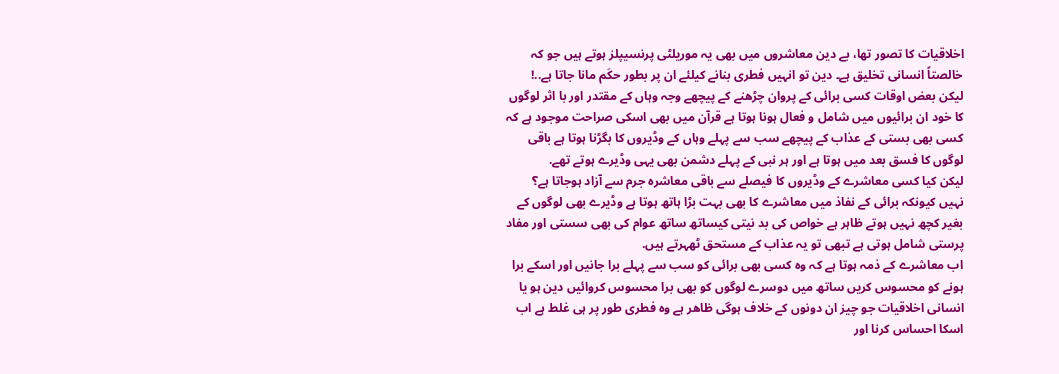اخلاقیات کا تصور تھا، بے دین معاشروں میں بھی یہ موریلٹی پرنسیپلز ہوتے ہیں جو کہ خالصتاً انسانی تخلیق ہے۔ دین تو انہیں فطری بنانے کیلئے ان پر بطور حکَم مانا جاتا ہے..!
لیکن بعض اوقات کسی برائی کے پروان چڑھنے کے پیچھے وجہ وہاں کے مقتدر اور با اثر لوگوں کا خود ان برائیوں میں شامل و فعال ہونا ہوتا ہے قرآن میں بھی اسکی صراحت موجود ہے کہ کسی بھی بستی کے عذاب کے پیچھے سب سے پہلے وہاں کے وڈیروں کا بگڑنا ہوتا ہے باقی لوگوں کا فسق بعد میں ہوتا ہے اور ہر نبی کے پہلے دشمن بھی یہی وڈیرے ہوتے تھے.
لیکن کیا کسی معاشرے کے وڈیروں کا فیصلے سے باقی معاشرہ جرم سے آزاد ہوجاتا ہے؟
نہیں کیونکہ برائی کے نفاذ میں معاشرے کا بھی بہت بڑا ہاتھ ہوتا ہے وڈیرے بھی لوگوں کے بغیر کچھ نہیں ہوتے ظاہر ہے خواص کی بد نیتی کیساتھ ساتھ عوام کی بھی سستی اور مفاد پرستی شامل ہوتی ہے تبھی تو یہ عذاب کے مستحق ٹھہرتے ہیں.
اب معاشرے کے ذمہ ہوتا ہے کہ وہ کسی بھی برائی کو سب سے پہلے برا جانیں اور اسکے برا ہونے کو محسوس کریں ساتھ میں دوسرے لوگوں کو بھی برا محسوس کروائیں دین ہو یا انسانی اخلاقیات جو چیز ان دونوں کے خلاف ہوگی ظاھر ہے وہ فطری طور پر ہی غلط ہے اب اسکا احساس کرنا اور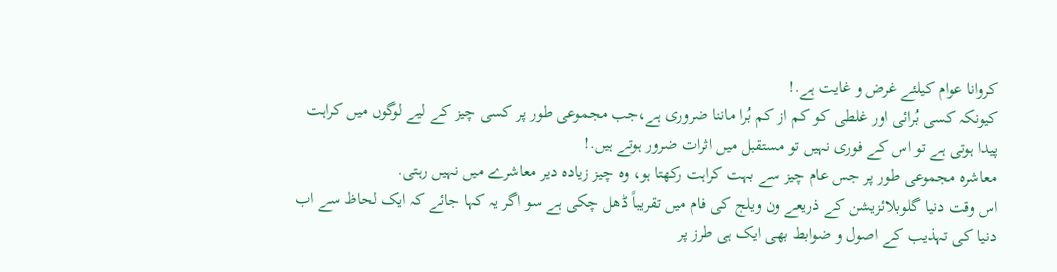کروانا عوام کیلئے غرض و غایت ہے.!
کیونکہ کسی بُرائی اور غلطی کو کم از کم بُرا ماننا ضروری ہے،جب مجموعی طور پر کسی چیز کے لیے لوگوں میں کراہت پیدا ہوتی ہے تو اس کے فوری نہیں تو مستقبل میں اثرات ضرور ہوتے ہیں.!
معاشرہ مجموعی طور پر جس عام چیز سے بہت کراہت رکھتا ہو، وہ چیز زیادہ دیر معاشرے میں نہیں رہتی.
اس وقت دنیا گلوبلائزیشن کے ذریعے ون ویلج کی فام میں تقریباً ڈھل چکی ہے سو اگر یہ کہا جائے کہ ایک لحاظ سے اب دنیا کی تہذیب کے اصول و ضوابط بھی ایک ہی طرز پر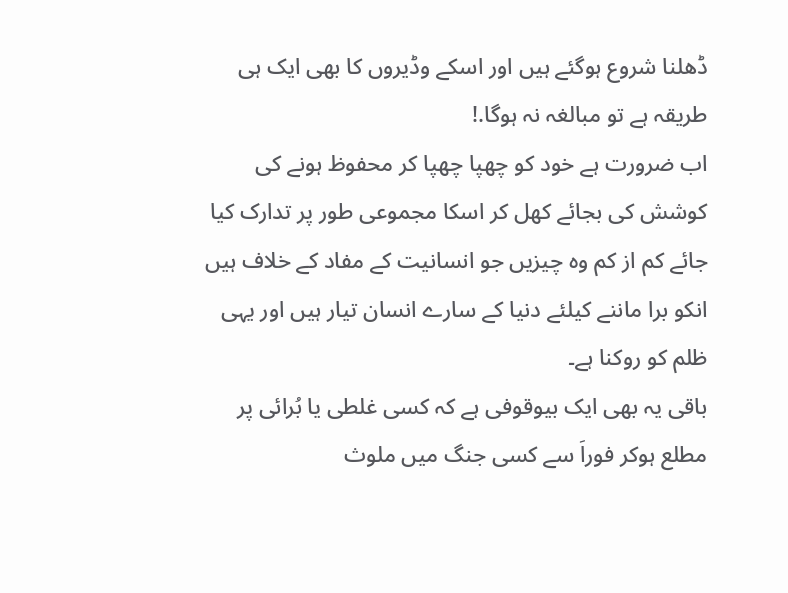ڈھلنا شروع ہوگئے ہیں اور اسکے وڈیروں کا بھی ایک ہی طریقہ ہے تو مبالغہ نہ ہوگا.!
اب ضرورت ہے خود کو چھپا چھپا کر محفوظ ہونے کی کوشش کی بجائے کھل کر اسکا مجموعی طور پر تدارک کیا جائے کم از کم وہ چیزیں جو انسانیت کے مفاد کے خلاف ہیں انکو برا ماننے کیلئے دنیا کے سارے انسان تیار ہیں اور یہی ظلم کو روکنا ہے۔
باقی یہ بھی ایک بیوقوفی ہے کہ کسی غلطی یا بُرائی پر مطلع ہوکر فوراَ سے کسی جنگ میں ملوث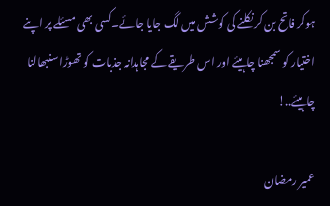ہوکر فاتح بن کر نکلنے کی کوشش میں لگ جایا جائے۔کسی بھی مسئلے پر اپنے اختیار کو سمجھنا چاہیئے اور اس طریقے کے مجاہدانہ جذبات کو تھوڑا سنبھالنا چاہیئے..!

عمیر رمضان